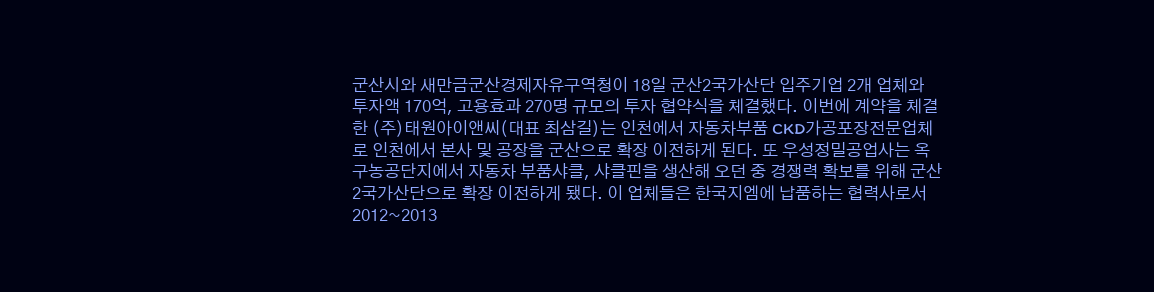군산시와 새만금군산경제자유구역청이 18일 군산2국가산단 입주기업 2개 업체와 투자액 170억, 고용효과 270명 규모의 투자 협약식을 체결했다. 이번에 계약을 체결한 (주)태원아이앤씨(대표 최삼길)는 인천에서 자동차부품 CKD가공포장전문업체로 인천에서 본사 및 공장을 군산으로 확장 이전하게 된다. 또 우성정밀공업사는 옥구농공단지에서 자동차 부품샤클, 샤클핀을 생산해 오던 중 경쟁력 확보를 위해 군산2국가산단으로 확장 이전하게 됐다. 이 업체들은 한국지엠에 납품하는 협력사로서 2012~2013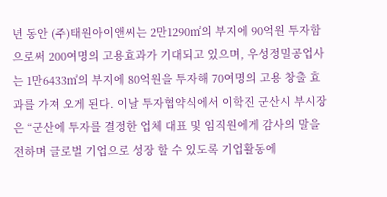년 동안 (주)태원아이앤씨는 2만1290㎡의 부지에 90억원 투자함으로써 200여명의 고용효과가 기대되고 있으며, 우성정밀공업사는 1만6433㎡의 부지에 80억원을 투자해 70여명의 고용 창출 효과를 가져 오게 된다. 이날 투자협약식에서 이학진 군산시 부시장은 “군산에 투자를 결정한 업체 대표 및 임직원에게 감사의 말을 전하며 글로벌 기업으로 성장 할 수 있도록 기업활동에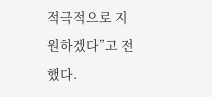적극적으로 지원하겠다”고 전했다.